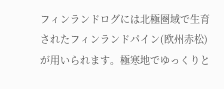フィンランドログには北極圏域で生育されたフィンランドパイン(欧州赤松)が用いられます。極寒地でゆっくりと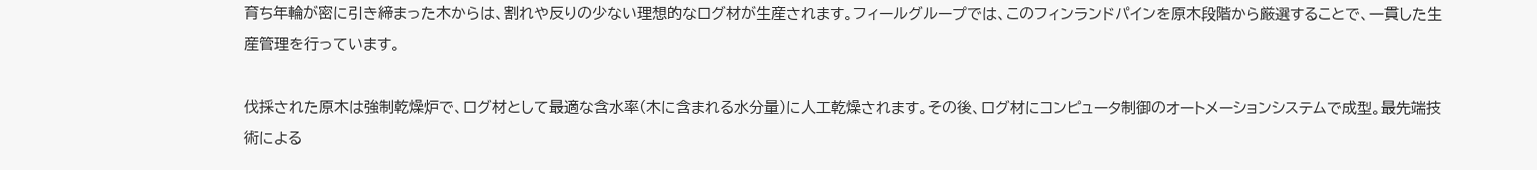育ち年輪が密に引き締まった木からは、割れや反りの少ない理想的なログ材が生産されます。フィールグループでは、このフィンランドパインを原木段階から厳選することで、一貫した生産管理を行っています。

伐採された原木は強制乾燥炉で、ログ材として最適な含水率(木に含まれる水分量)に人工乾燥されます。その後、ログ材にコンピュータ制御のオートメーションシステムで成型。最先端技術による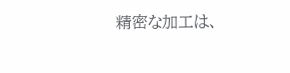精密な加工は、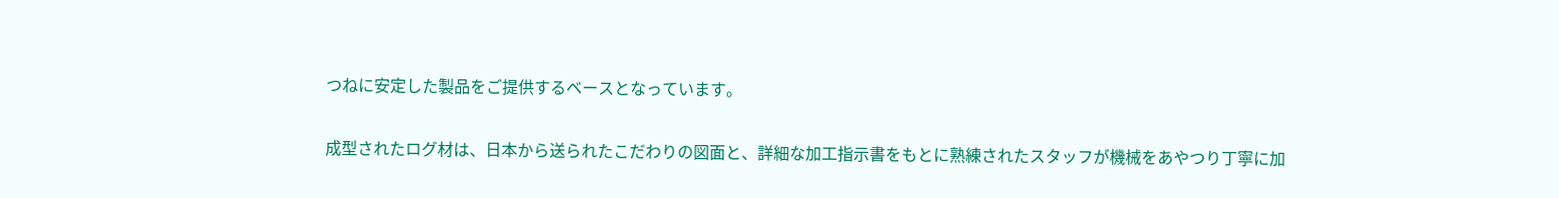つねに安定した製品をご提供するベースとなっています。

成型されたログ材は、日本から送られたこだわりの図面と、詳細な加工指示書をもとに熟練されたスタッフが機械をあやつり丁寧に加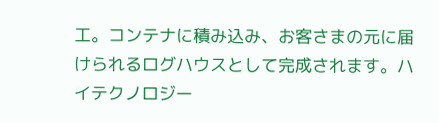工。コンテナに積み込み、お客さまの元に届けられるログハウスとして完成されます。ハイテクノロジー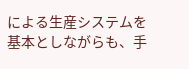による生産システムを基本としながらも、手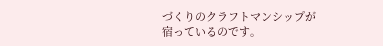づくりのクラフトマンシップが宿っているのです。